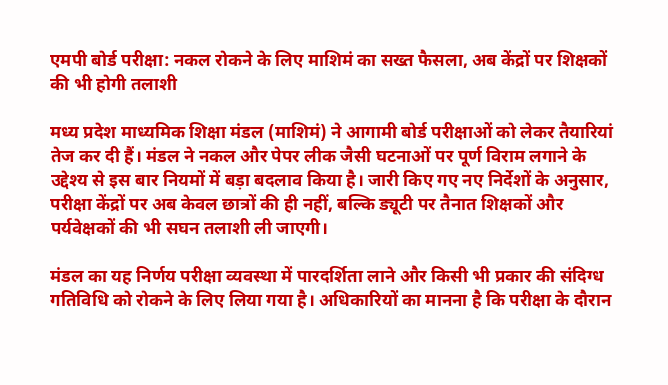एमपी बोर्ड परीक्षा: नकल रोकने के लिए माशिमं का सख्त फैसला, अब केंद्रों पर शिक्षकों की भी होगी तलाशी

मध्य प्रदेश माध्यमिक शिक्षा मंडल (माशिमं) ने आगामी बोर्ड परीक्षाओं को लेकर तैयारियां तेज कर दी हैं। मंडल ने नकल और पेपर लीक जैसी घटनाओं पर पूर्ण विराम लगाने के उद्देश्य से इस बार नियमों में बड़ा बदलाव किया है। जारी किए गए नए निर्देशों के अनुसार, परीक्षा केंद्रों पर अब केवल छात्रों की ही नहीं, बल्कि ड्यूटी पर तैनात शिक्षकों और पर्यवेक्षकों की भी सघन तलाशी ली जाएगी।

मंडल का यह निर्णय परीक्षा व्यवस्था में पारदर्शिता लाने और किसी भी प्रकार की संदिग्ध गतिविधि को रोकने के लिए लिया गया है। अधिकारियों का मानना है कि परीक्षा के दौरान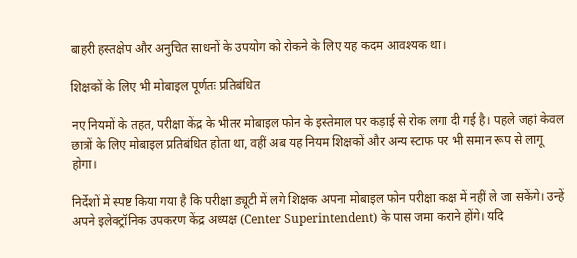बाहरी हस्तक्षेप और अनुचित साधनों के उपयोग को रोकने के लिए यह कदम आवश्यक था।

शिक्षकों के लिए भी मोबाइल पूर्णतः प्रतिबंधित

नए नियमों के तहत, परीक्षा केंद्र के भीतर मोबाइल फोन के इस्तेमाल पर कड़ाई से रोक लगा दी गई है। पहले जहां केवल छात्रों के लिए मोबाइल प्रतिबंधित होता था, वहीं अब यह नियम शिक्षकों और अन्य स्टाफ पर भी समान रूप से लागू होगा।

निर्देशों में स्पष्ट किया गया है कि परीक्षा ड्यूटी में लगे शिक्षक अपना मोबाइल फोन परीक्षा कक्ष में नहीं ले जा सकेंगे। उन्हें अपने इलेक्ट्रॉनिक उपकरण केंद्र अध्यक्ष (Center Superintendent) के पास जमा कराने होंगे। यदि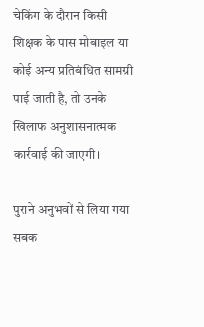चेकिंग के दौरान किसी शिक्षक के पास मोबाइल या कोई अन्य प्रतिबंधित सामग्री पाई जाती है, तो उनके खिलाफ अनुशासनात्मक कार्रवाई की जाएगी।

पुराने अनुभवों से लिया गया सबक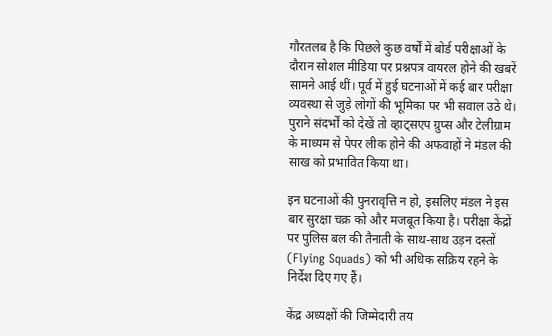गौरतलब है कि पिछले कुछ वर्षों में बोर्ड परीक्षाओं के दौरान सोशल मीडिया पर प्रश्नपत्र वायरल होने की खबरें सामने आई थीं। पूर्व में हुई घटनाओं में कई बार परीक्षा व्यवस्था से जुड़े लोगों की भूमिका पर भी सवाल उठे थे। पुराने संदर्भों को देखें तो व्हाट्सएप ग्रुप्स और टेलीग्राम के माध्यम से पेपर लीक होने की अफवाहों ने मंडल की साख को प्रभावित किया था।

इन घटनाओं की पुनरावृत्ति न हो, इसलिए मंडल ने इस बार सुरक्षा चक्र को और मजबूत किया है। परीक्षा केंद्रों पर पुलिस बल की तैनाती के साथ-साथ उड़न दस्तों (Flying Squads) को भी अधिक सक्रिय रहने के निर्देश दिए गए हैं।

केंद्र अध्यक्षों की जिम्मेदारी तय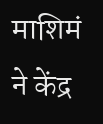माशिमं ने केंद्र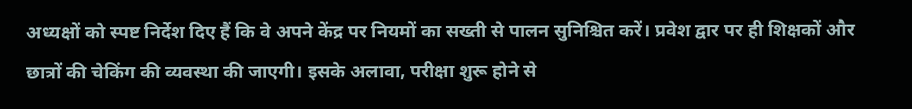अध्यक्षों को स्पष्ट निर्देश दिए हैं कि वे अपने केंद्र पर नियमों का सख्ती से पालन सुनिश्चित करें। प्रवेश द्वार पर ही शिक्षकों और छात्रों की चेकिंग की व्यवस्था की जाएगी। इसके अलावा, परीक्षा शुरू होने से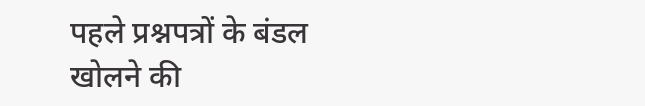पहले प्रश्नपत्रों के बंडल खोलने की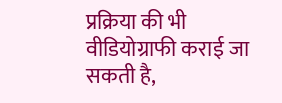प्रक्रिया की भी वीडियोग्राफी कराई जा सकती है,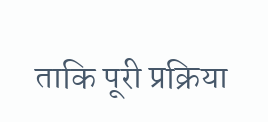ताकि पूरी प्रक्रिया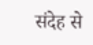संदेह से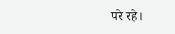परे रहे।